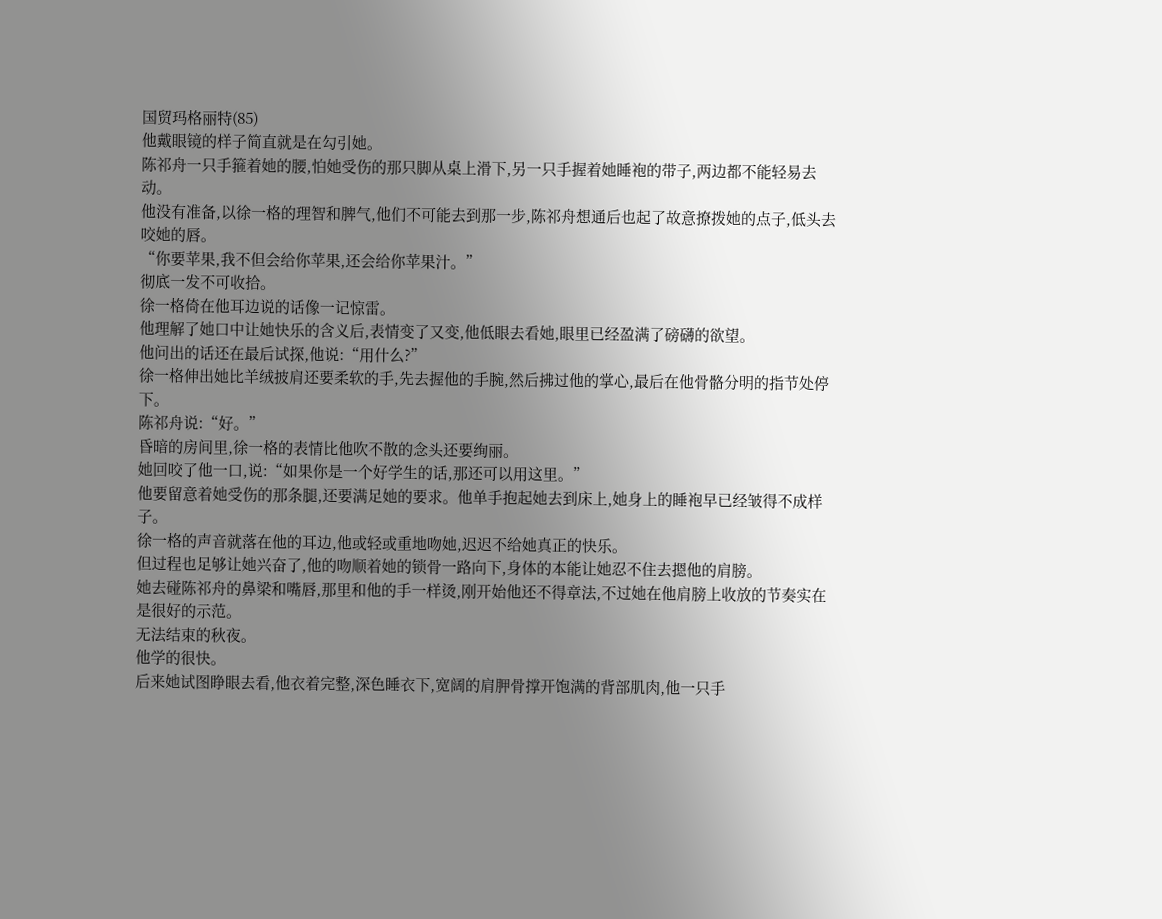国贸玛格丽特(85)
他戴眼镜的样子简直就是在勾引她。
陈祁舟一只手箍着她的腰,怕她受伤的那只脚从桌上滑下,另一只手握着她睡袍的带子,两边都不能轻易去动。
他没有准备,以徐一格的理智和脾气,他们不可能去到那一步,陈祁舟想通后也起了故意撩拨她的点子,低头去咬她的唇。
“你要苹果,我不但会给你苹果,还会给你苹果汁。”
彻底一发不可收拾。
徐一格倚在他耳边说的话像一记惊雷。
他理解了她口中让她快乐的含义后,表情变了又变,他低眼去看她,眼里已经盈满了磅礴的欲望。
他问出的话还在最后试探,他说:“用什么?”
徐一格伸出她比羊绒披肩还要柔软的手,先去握他的手腕,然后拂过他的掌心,最后在他骨骼分明的指节处停下。
陈祁舟说:“好。”
昏暗的房间里,徐一格的表情比他吹不散的念头还要绚丽。
她回咬了他一口,说:“如果你是一个好学生的话,那还可以用这里。”
他要留意着她受伤的那条腿,还要满足她的要求。他单手抱起她去到床上,她身上的睡袍早已经皱得不成样子。
徐一格的声音就落在他的耳边,他或轻或重地吻她,迟迟不给她真正的快乐。
但过程也足够让她兴奋了,他的吻顺着她的锁骨一路向下,身体的本能让她忍不住去摁他的肩膀。
她去碰陈祁舟的鼻梁和嘴唇,那里和他的手一样烫,刚开始他还不得章法,不过她在他肩膀上收放的节奏实在是很好的示范。
无法结束的秋夜。
他学的很快。
后来她试图睁眼去看,他衣着完整,深色睡衣下,宽阔的肩胛骨撑开饱满的背部肌肉,他一只手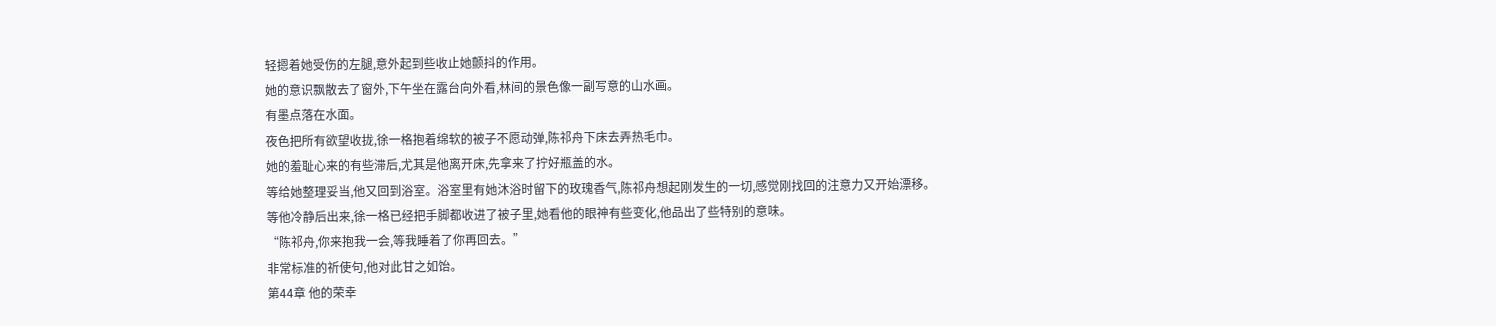轻摁着她受伤的左腿,意外起到些收止她颤抖的作用。
她的意识飘散去了窗外,下午坐在露台向外看,林间的景色像一副写意的山水画。
有墨点落在水面。
夜色把所有欲望收拢,徐一格抱着绵软的被子不愿动弹,陈祁舟下床去弄热毛巾。
她的羞耻心来的有些滞后,尤其是他离开床,先拿来了拧好瓶盖的水。
等给她整理妥当,他又回到浴室。浴室里有她沐浴时留下的玫瑰香气,陈祁舟想起刚发生的一切,感觉刚找回的注意力又开始漂移。
等他冷静后出来,徐一格已经把手脚都收进了被子里,她看他的眼神有些变化,他品出了些特别的意味。
“陈祁舟,你来抱我一会,等我睡着了你再回去。”
非常标准的祈使句,他对此甘之如饴。
第44章 他的荣幸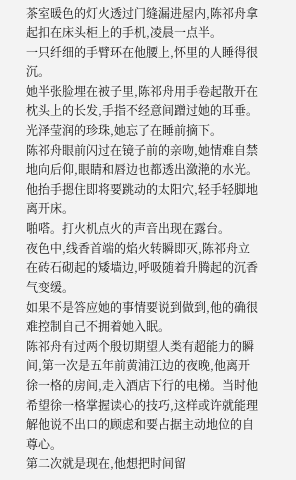茶室暖色的灯火透过门缝漏进屋内,陈祁舟拿起扣在床头柜上的手机,凌晨一点半。
一只纤细的手臂环在他腰上,怀里的人睡得很沉。
她半张脸埋在被子里,陈祁舟用手卷起散开在枕头上的长发,手指不经意间蹭过她的耳垂。
光泽莹润的珍珠,她忘了在睡前摘下。
陈祁舟眼前闪过在镜子前的亲吻,她情难自禁地向后仰,眼睛和唇边也都透出潋滟的水光。
他抬手摁住即将要跳动的太阳穴,轻手轻脚地离开床。
啪嗒。打火机点火的声音出现在露台。
夜色中,线香首端的焰火转瞬即灭,陈祁舟立在砖石砌起的矮墙边,呼吸随着升腾起的沉香气变缓。
如果不是答应她的事情要说到做到,他的确很难控制自己不拥着她入眠。
陈祁舟有过两个殷切期望人类有超能力的瞬间,第一次是五年前黄浦江边的夜晚,他离开徐一格的房间,走入酒店下行的电梯。当时他希望徐一格掌握读心的技巧,这样或许就能理解他说不出口的顾虑和要占据主动地位的自尊心。
第二次就是现在,他想把时间留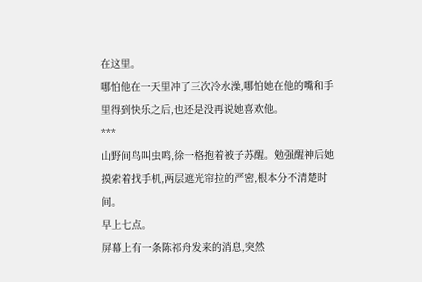在这里。
哪怕他在一天里冲了三次冷水澡,哪怕她在他的嘴和手里得到快乐之后,也还是没再说她喜欢他。
***
山野间鸟叫虫鸣,徐一格抱着被子苏醒。勉强醒神后她摸索着找手机,两层遮光帘拉的严密,根本分不清楚时间。
早上七点。
屏幕上有一条陈祁舟发来的消息,突然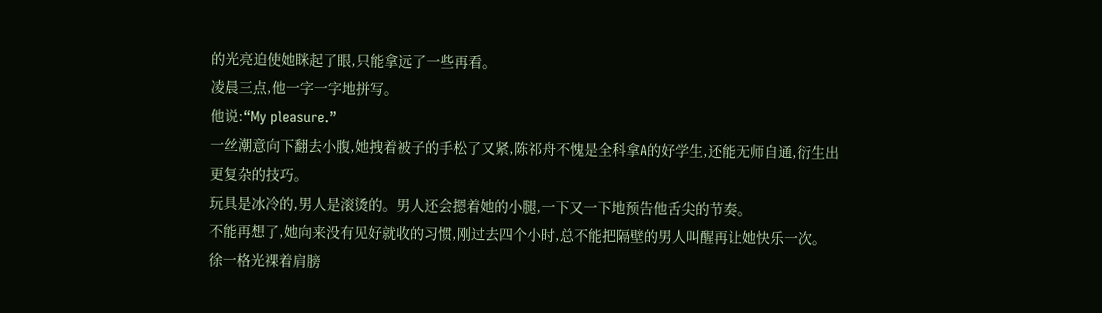的光亮迫使她眯起了眼,只能拿远了一些再看。
凌晨三点,他一字一字地拼写。
他说:“My pleasure.”
一丝潮意向下翻去小腹,她拽着被子的手松了又紧,陈祁舟不愧是全科拿A的好学生,还能无师自通,衍生出更复杂的技巧。
玩具是冰冷的,男人是滚烫的。男人还会摁着她的小腿,一下又一下地预告他舌尖的节奏。
不能再想了,她向来没有见好就收的习惯,刚过去四个小时,总不能把隔壁的男人叫醒再让她快乐一次。
徐一格光裸着肩膀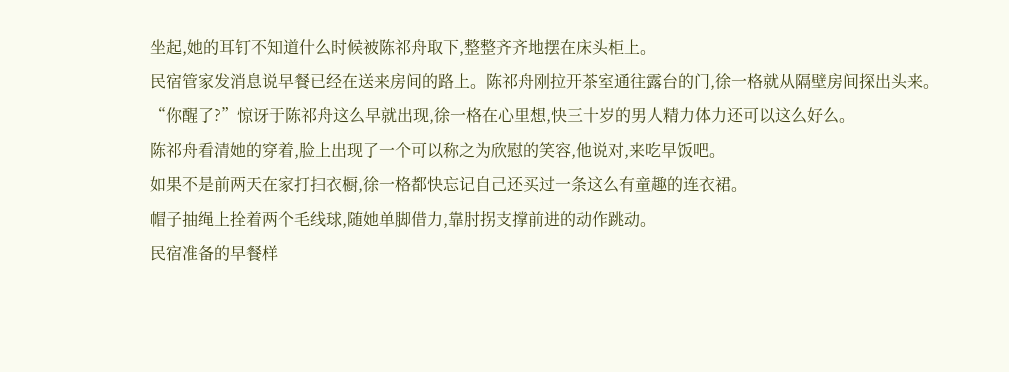坐起,她的耳钉不知道什么时候被陈祁舟取下,整整齐齐地摆在床头柜上。
民宿管家发消息说早餐已经在送来房间的路上。陈祁舟刚拉开茶室通往露台的门,徐一格就从隔壁房间探出头来。
“你醒了?”惊讶于陈祁舟这么早就出现,徐一格在心里想,快三十岁的男人精力体力还可以这么好么。
陈祁舟看清她的穿着,脸上出现了一个可以称之为欣慰的笑容,他说对,来吃早饭吧。
如果不是前两天在家打扫衣橱,徐一格都快忘记自己还买过一条这么有童趣的连衣裙。
帽子抽绳上拴着两个毛线球,随她单脚借力,靠肘拐支撑前进的动作跳动。
民宿准备的早餐样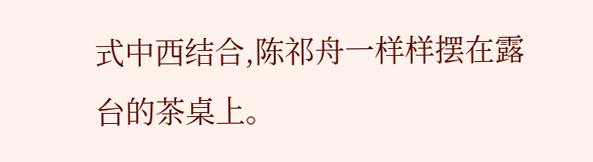式中西结合,陈祁舟一样样摆在露台的茶桌上。